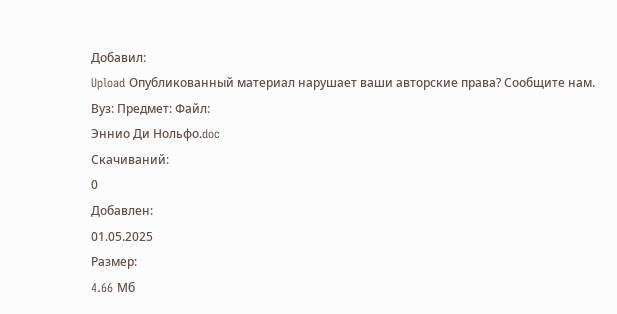Добавил:
Upload Опубликованный материал нарушает ваши авторские права? Сообщите нам.
Вуз: Предмет: Файл:
Эннио Ди Нольфо.doc
Скачиваний:
0
Добавлен:
01.05.2025
Размер:
4.66 Mб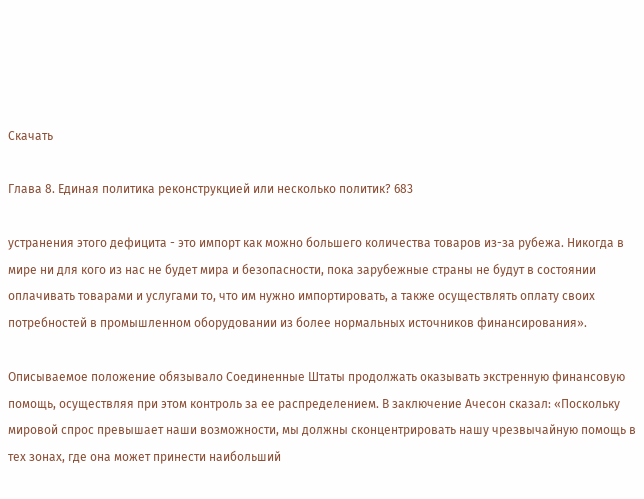Скачать

Глава 8. Единая политика реконструкцией или несколько политик? 683

устранения этого дефицита - это импорт как можно большего количества товаров из-за рубежа. Никогда в мире ни для кого из нас не будет мира и безопасности, пока зарубежные страны не будут в состоянии оплачивать товарами и услугами то, что им нужно импортировать, а также осуществлять оплату своих потребностей в промышленном оборудовании из более нормальных источников финансирования».

Описываемое положение обязывало Соединенные Штаты продолжать оказывать экстренную финансовую помощь, осуществляя при этом контроль за ее распределением. В заключение Ачесон сказал: «Поскольку мировой спрос превышает наши возможности, мы должны сконцентрировать нашу чрезвычайную помощь в тех зонах, где она может принести наибольший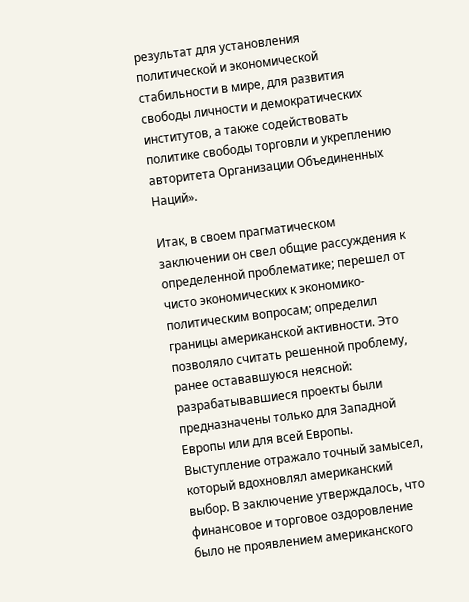результат для установления политической и экономической стабильности в мире, для развития свободы личности и демократических институтов, а также содействовать политике свободы торговли и укреплению авторитета Организации Объединенных Наций».

Итак, в своем прагматическом заключении он свел общие рассуждения к определенной проблематике; перешел от чисто экономических к экономико-политическим вопросам; определил границы американской активности. Это позволяло считать решенной проблему, ранее остававшуюся неясной: разрабатывавшиеся проекты были предназначены только для Западной Европы или для всей Европы. Выступление отражало точный замысел, который вдохновлял американский выбор. В заключение утверждалось, что финансовое и торговое оздоровление было не проявлением американского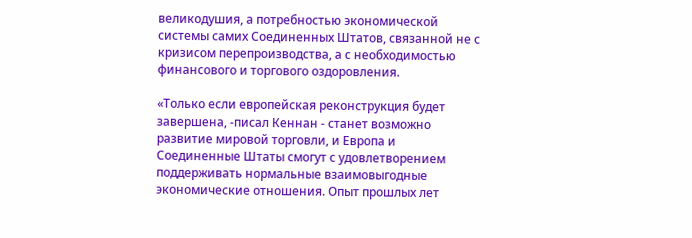великодушия, а потребностью экономической системы самих Соединенных Штатов, связанной не с кризисом перепроизводства, а с необходимостью финансового и торгового оздоровления.

«Только если европейская реконструкция будет завершена, -писал Кеннан - станет возможно развитие мировой торговли, и Европа и Соединенные Штаты смогут с удовлетворением поддерживать нормальные взаимовыгодные экономические отношения. Опыт прошлых лет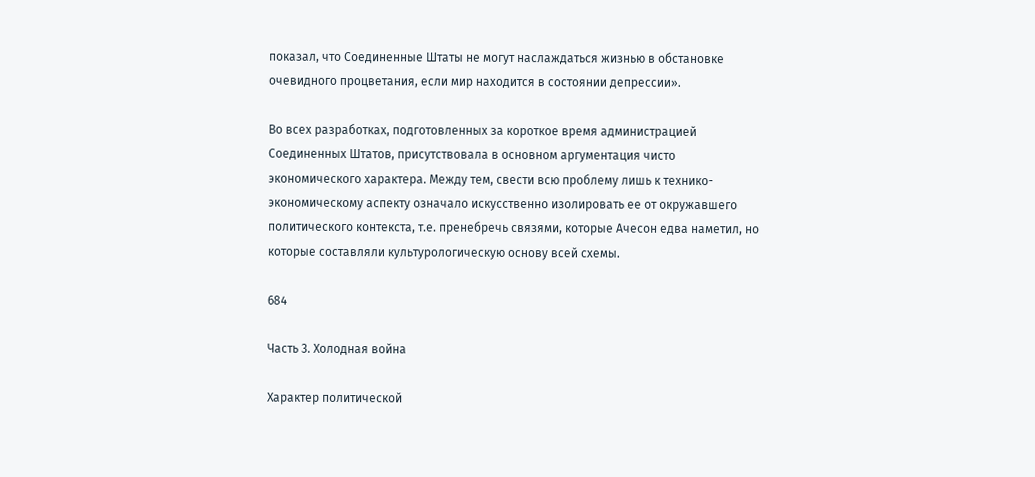показал, что Соединенные Штаты не могут наслаждаться жизнью в обстановке очевидного процветания, если мир находится в состоянии депрессии».

Во всех разработках, подготовленных за короткое время администрацией Соединенных Штатов, присутствовала в основном аргументация чисто экономического характера. Между тем, свести всю проблему лишь к технико-экономическому аспекту означало искусственно изолировать ее от окружавшего политического контекста, т.е. пренебречь связями, которые Ачесон едва наметил, но которые составляли культурологическую основу всей схемы.

684

Часть 3. Холодная война

Характер политической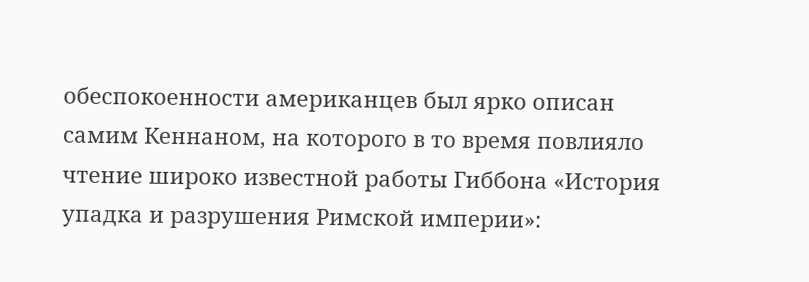обеспокоенности американцев был ярко описан самим Кеннаном, на которого в то время повлияло чтение широко известной работы Гиббона «История упадка и разрушения Римской империи»: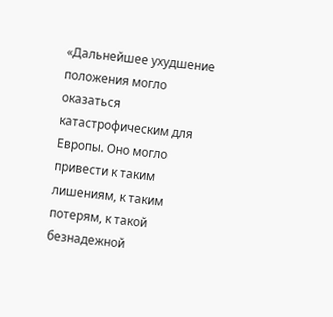«Дальнейшее ухудшение положения могло оказаться катастрофическим для Европы. Оно могло привести к таким лишениям, к таким потерям, к такой безнадежной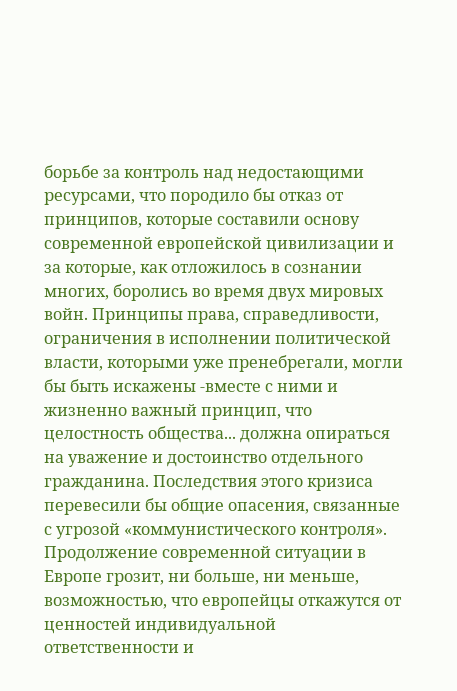борьбе за контроль над недостающими ресурсами, что породило бы отказ от принципов, которые составили основу современной европейской цивилизации и за которые, как отложилось в сознании многих, боролись во время двух мировых войн. Принципы права, справедливости, ограничения в исполнении политической власти, которыми уже пренебрегали, могли бы быть искажены -вместе с ними и жизненно важный принцип, что целостность общества... должна опираться на уважение и достоинство отдельного гражданина. Последствия этого кризиса перевесили бы общие опасения, связанные с угрозой «коммунистического контроля». Продолжение современной ситуации в Европе грозит, ни больше, ни меньше, возможностью, что европейцы откажутся от ценностей индивидуальной ответственности и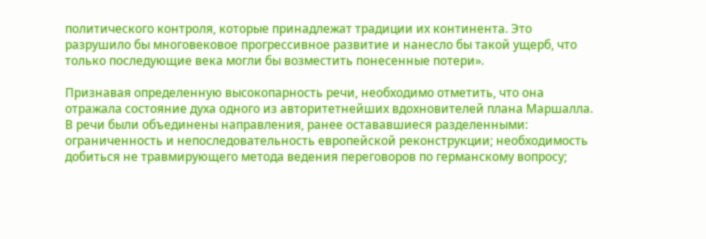политического контроля, которые принадлежат традиции их континента. Это разрушило бы многовековое прогрессивное развитие и нанесло бы такой ущерб, что только последующие века могли бы возместить понесенные потери».

Признавая определенную высокопарность речи, необходимо отметить, что она отражала состояние духа одного из авторитетнейших вдохновителей плана Маршалла. В речи были объединены направления, ранее остававшиеся разделенными: ограниченность и непоследовательность европейской реконструкции; необходимость добиться не травмирующего метода ведения переговоров по германскому вопросу;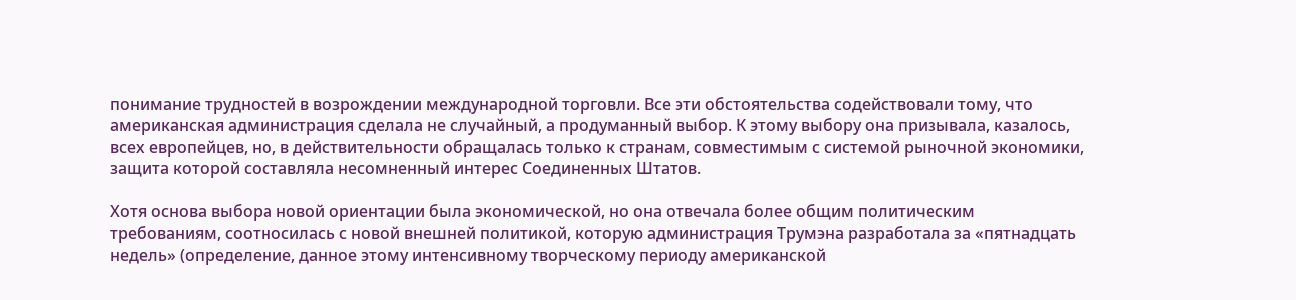понимание трудностей в возрождении международной торговли. Все эти обстоятельства содействовали тому, что американская администрация сделала не случайный, а продуманный выбор. К этому выбору она призывала, казалось, всех европейцев, но, в действительности обращалась только к странам, совместимым с системой рыночной экономики, защита которой составляла несомненный интерес Соединенных Штатов.

Хотя основа выбора новой ориентации была экономической, но она отвечала более общим политическим требованиям, соотносилась с новой внешней политикой, которую администрация Трумэна разработала за «пятнадцать недель» (определение, данное этому интенсивному творческому периоду американской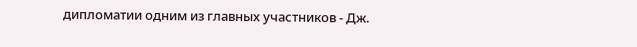дипломатии одним из главных участников - Дж.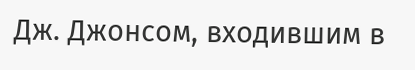Дж. Джонсом, входившим в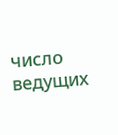число ведущих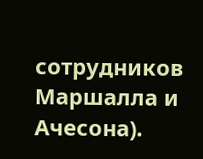сотрудников Маршалла и Ачесона).